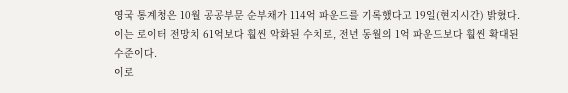영국 통계청은 10월 공공부문 순부채가 114억 파운드를 기록했다고 19일(현지시간) 밝혔다. 이는 로이터 전망치 61억보다 훨씬 악화된 수치로, 전년 동월의 1억 파운드보다 훨씬 확대된 수준이다.
이로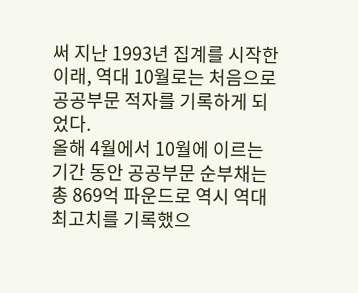써 지난 1993년 집계를 시작한 이래, 역대 10월로는 처음으로 공공부문 적자를 기록하게 되었다.
올해 4월에서 10월에 이르는 기간 동안 공공부문 순부채는 총 869억 파운드로 역시 역대 최고치를 기록했으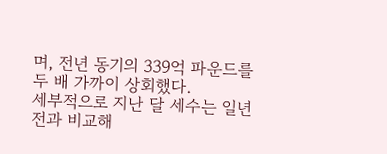며, 전년 동기의 339억 파운드를 두 배 가까이 상회했다.
세부적으로 지난 달 세수는 일년 전과 비교해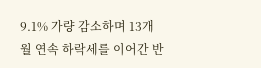9.1% 가량 감소하며 13개월 연속 하락세를 이어간 반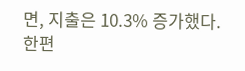면, 지출은 10.3% 증가했다.
한편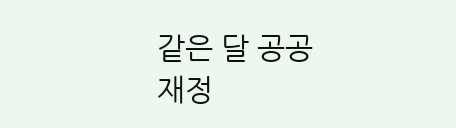같은 달 공공재정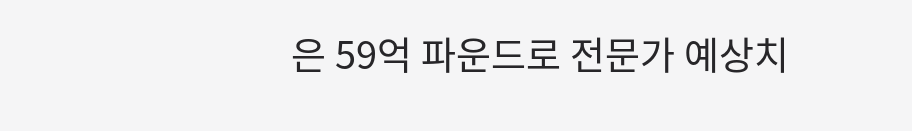은 59억 파운드로 전문가 예상치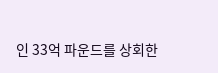인 33억 파운드를 상회한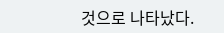것으로 나타났다.